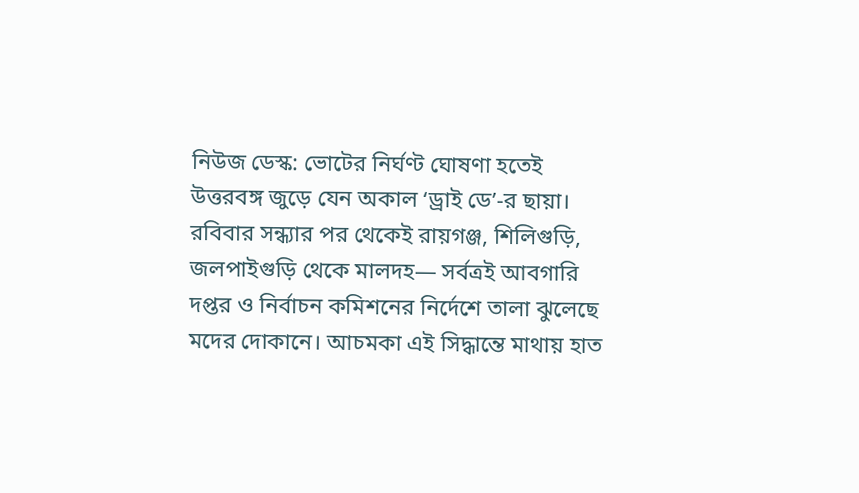নিউজ ডেস্ক: ভোটের নির্ঘণ্ট ঘোষণা হতেই উত্তরবঙ্গ জুড়ে যেন অকাল ‘ড্রাই ডে’-র ছায়া। রবিবার সন্ধ্যার পর থেকেই রায়গঞ্জ, শিলিগুড়ি, জলপাইগুড়ি থেকে মালদহ— সর্বত্রই আবগারি দপ্তর ও নির্বাচন কমিশনের নির্দেশে তালা ঝুলেছে মদের দোকানে। আচমকা এই সিদ্ধান্তে মাথায় হাত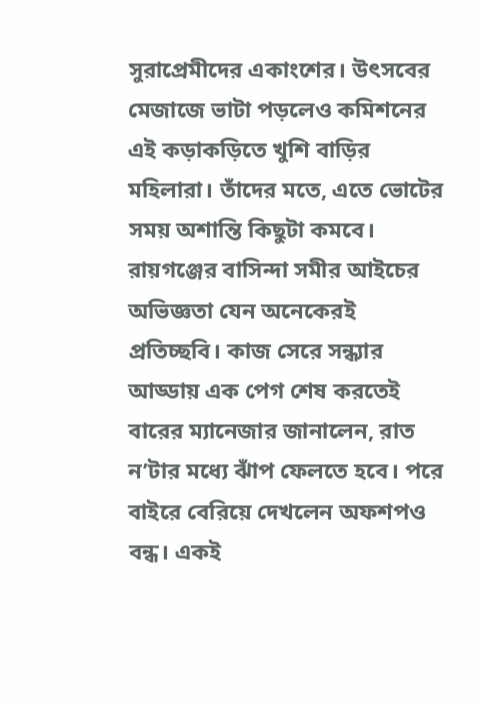সুরাপ্রেমীদের একাংশের। উৎসবের মেজাজে ভাটা পড়লেও কমিশনের এই কড়াকড়িতে খুশি বাড়ির মহিলারা। তাঁদের মতে, এতে ভোটের সময় অশান্তি কিছুটা কমবে।
রায়গঞ্জের বাসিন্দা সমীর আইচের অভিজ্ঞতা যেন অনেকেরই প্রতিচ্ছবি। কাজ সেরে সন্ধ্যার আড্ডায় এক পেগ শেষ করতেই বারের ম্যানেজার জানালেন, রাত ন’টার মধ্যে ঝাঁপ ফেলতে হবে। পরে বাইরে বেরিয়ে দেখলেন অফশপও বন্ধ। একই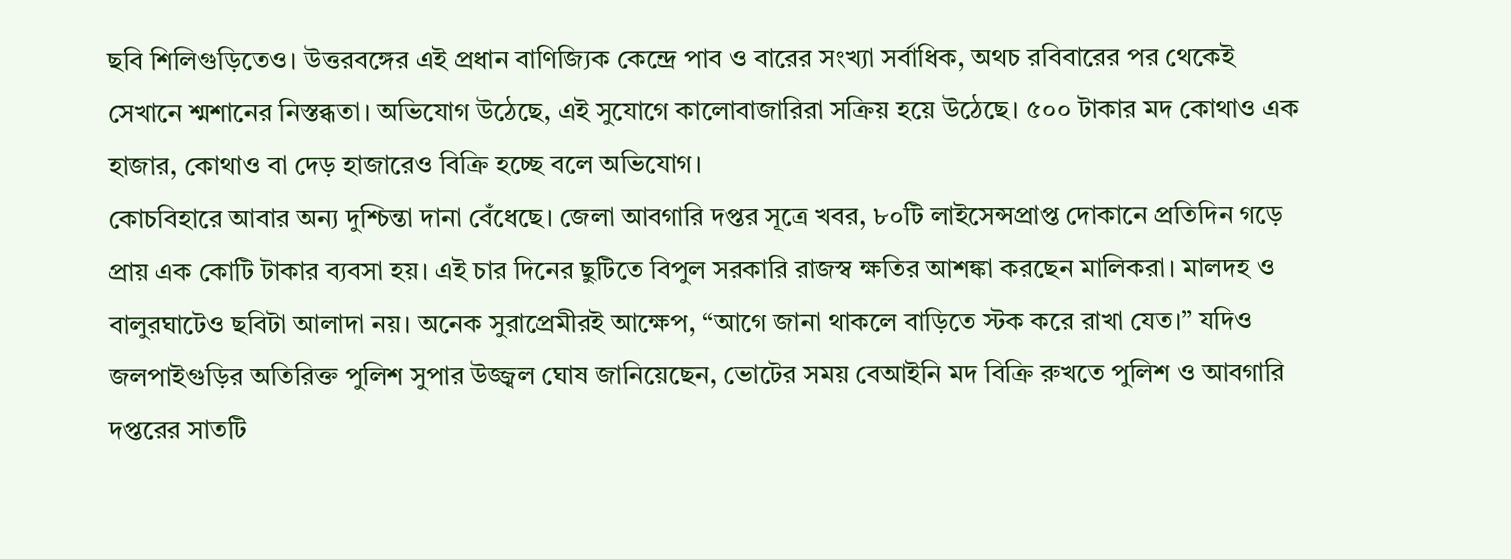ছবি শিলিগুড়িতেও। উত্তরবঙ্গের এই প্রধান বাণিজ্যিক কেন্দ্রে পাব ও বারের সংখ্যা সর্বাধিক, অথচ রবিবারের পর থেকেই সেখানে শ্মশানের নিস্তব্ধতা। অভিযোগ উঠেছে, এই সুযোগে কালোবাজারিরা সক্রিয় হয়ে উঠেছে। ৫০০ টাকার মদ কোথাও এক হাজার, কোথাও বা দেড় হাজারেও বিক্রি হচ্ছে বলে অভিযোগ।
কোচবিহারে আবার অন্য দুশ্চিন্তা দানা বেঁধেছে। জেলা আবগারি দপ্তর সূত্রে খবর, ৮০টি লাইসেন্সপ্রাপ্ত দোকানে প্রতিদিন গড়ে প্রায় এক কোটি টাকার ব্যবসা হয়। এই চার দিনের ছুটিতে বিপুল সরকারি রাজস্ব ক্ষতির আশঙ্কা করছেন মালিকরা। মালদহ ও বালুরঘাটেও ছবিটা আলাদা নয়। অনেক সুরাপ্রেমীরই আক্ষেপ, “আগে জানা থাকলে বাড়িতে স্টক করে রাখা যেত।” যদিও জলপাইগুড়ির অতিরিক্ত পুলিশ সুপার উজ্জ্বল ঘোষ জানিয়েছেন, ভোটের সময় বেআইনি মদ বিক্রি রুখতে পুলিশ ও আবগারি দপ্তরের সাতটি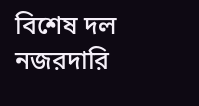বিশেষ দল নজরদারি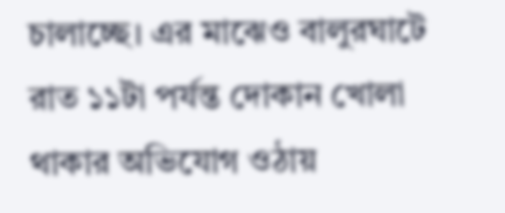চালাচ্ছে। এর মাঝেও বালুরঘাটে রাত ১১টা পর্যন্ত দোকান খোলা থাকার অভিযোগ ওঠায়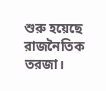শুরু হয়েছে রাজনৈতিক তরজা।